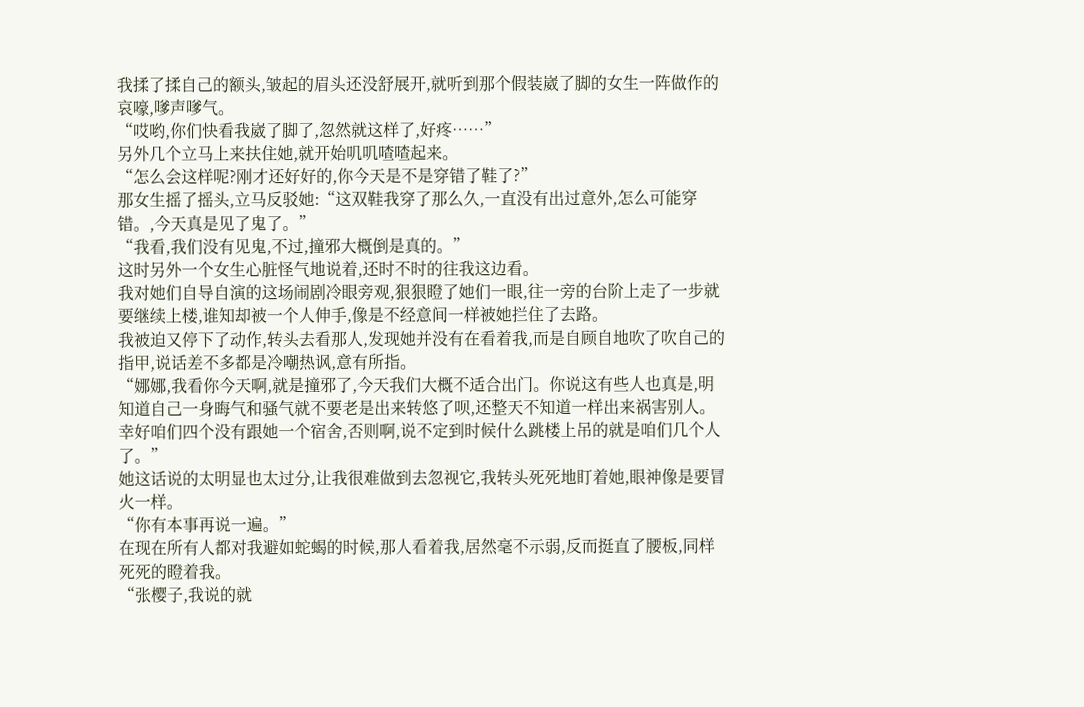我揉了揉自己的额头,皱起的眉头还没舒展开,就听到那个假装崴了脚的女生一阵做作的哀嚎,嗲声嗲气。
“哎哟,你们快看我崴了脚了,忽然就这样了,好疼……”
另外几个立马上来扶住她,就开始叽叽喳喳起来。
“怎么会这样呢?刚才还好好的,你今天是不是穿错了鞋了?”
那女生摇了摇头,立马反驳她:“这双鞋我穿了那么久,一直没有出过意外,怎么可能穿错。,今天真是见了鬼了。”
“我看,我们没有见鬼,不过,撞邪大概倒是真的。”
这时另外一个女生心脏怪气地说着,还时不时的往我这边看。
我对她们自导自演的这场闹剧冷眼旁观,狠狠瞪了她们一眼,往一旁的台阶上走了一步就要继续上楼,谁知却被一个人伸手,像是不经意间一样被她拦住了去路。
我被迫又停下了动作,转头去看那人,发现她并没有在看着我,而是自顾自地吹了吹自己的指甲,说话差不多都是冷嘲热讽,意有所指。
“娜娜,我看你今天啊,就是撞邪了,今天我们大概不适合出门。你说这有些人也真是,明知道自己一身晦气和骚气就不要老是出来转悠了呗,还整天不知道一样出来祸害别人。幸好咱们四个没有跟她一个宿舍,否则啊,说不定到时候什么跳楼上吊的就是咱们几个人了。”
她这话说的太明显也太过分,让我很难做到去忽视它,我转头死死地盯着她,眼神像是要冒火一样。
“你有本事再说一遍。”
在现在所有人都对我避如蛇蝎的时候,那人看着我,居然毫不示弱,反而挺直了腰板,同样死死的瞪着我。
“张樱子,我说的就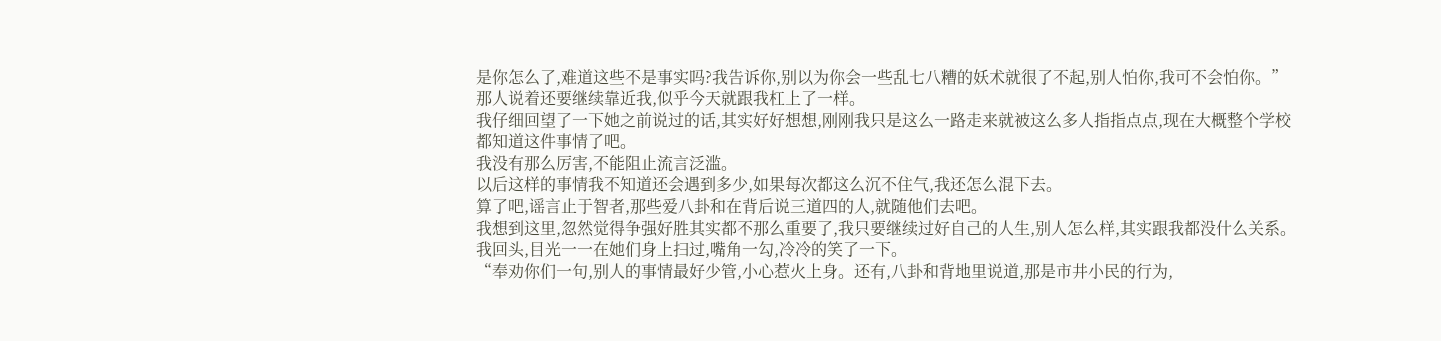是你怎么了,难道这些不是事实吗?我告诉你,别以为你会一些乱七八糟的妖术就很了不起,别人怕你,我可不会怕你。”
那人说着还要继续靠近我,似乎今天就跟我杠上了一样。
我仔细回望了一下她之前说过的话,其实好好想想,刚刚我只是这么一路走来就被这么多人指指点点,现在大概整个学校都知道这件事情了吧。
我没有那么厉害,不能阻止流言泛滥。
以后这样的事情我不知道还会遇到多少,如果每次都这么沉不住气,我还怎么混下去。
算了吧,谣言止于智者,那些爱八卦和在背后说三道四的人,就随他们去吧。
我想到这里,忽然觉得争强好胜其实都不那么重要了,我只要继续过好自己的人生,别人怎么样,其实跟我都没什么关系。
我回头,目光一一在她们身上扫过,嘴角一勾,冷冷的笑了一下。
“奉劝你们一句,别人的事情最好少管,小心惹火上身。还有,八卦和背地里说道,那是市井小民的行为,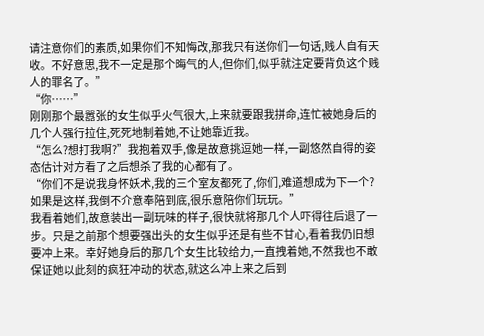请注意你们的素质,如果你们不知悔改,那我只有送你们一句话,贱人自有天收。不好意思,我不一定是那个晦气的人,但你们,似乎就注定要背负这个贱人的罪名了。”
“你……”
刚刚那个最嚣张的女生似乎火气很大,上来就要跟我拼命,连忙被她身后的几个人强行拉住,死死地制着她,不让她靠近我。
“怎么?想打我啊?”我抱着双手,像是故意挑逗她一样,一副悠然自得的姿态估计对方看了之后想杀了我的心都有了。
“你们不是说我身怀妖术,我的三个室友都死了,你们,难道想成为下一个?如果是这样,我倒不介意奉陪到底,很乐意陪你们玩玩。”
我看着她们,故意装出一副玩味的样子,很快就将那几个人吓得往后退了一步。只是之前那个想要强出头的女生似乎还是有些不甘心,看着我仍旧想要冲上来。幸好她身后的那几个女生比较给力,一直拽着她,不然我也不敢保证她以此刻的疯狂冲动的状态,就这么冲上来之后到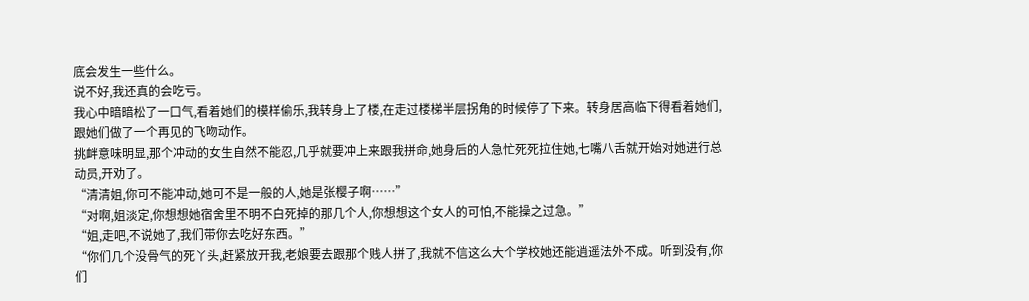底会发生一些什么。
说不好,我还真的会吃亏。
我心中暗暗松了一口气,看着她们的模样偷乐,我转身上了楼,在走过楼梯半层拐角的时候停了下来。转身居高临下得看着她们,跟她们做了一个再见的飞吻动作。
挑衅意味明显,那个冲动的女生自然不能忍,几乎就要冲上来跟我拼命,她身后的人急忙死死拉住她,七嘴八舌就开始对她进行总动员,开劝了。
“清清姐,你可不能冲动,她可不是一般的人,她是张樱子啊……”
“对啊,姐淡定,你想想她宿舍里不明不白死掉的那几个人,你想想这个女人的可怕,不能操之过急。”
“姐,走吧,不说她了,我们带你去吃好东西。”
“你们几个没骨气的死丫头,赶紧放开我,老娘要去跟那个贱人拼了,我就不信这么大个学校她还能逍遥法外不成。听到没有,你们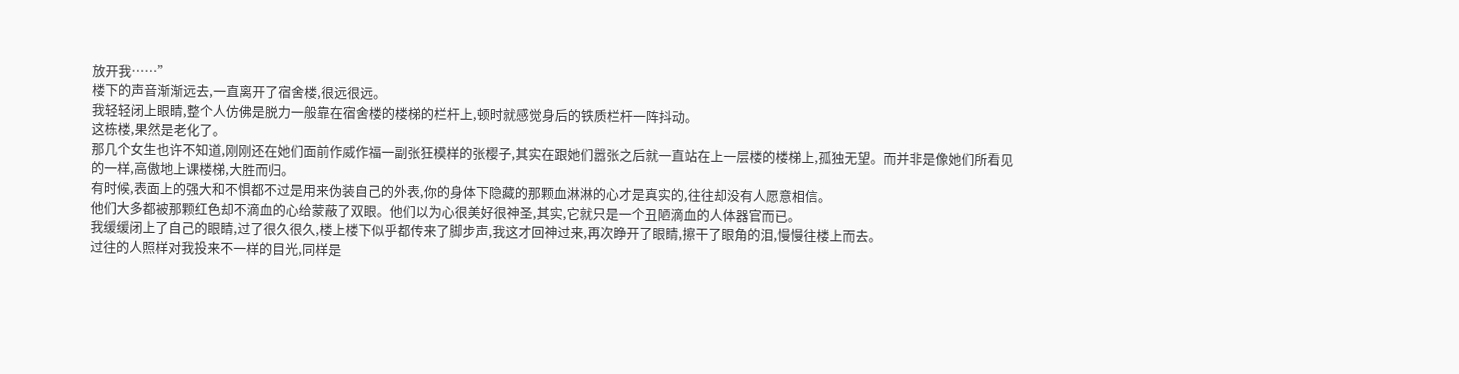放开我……”
楼下的声音渐渐远去,一直离开了宿舍楼,很远很远。
我轻轻闭上眼睛,整个人仿佛是脱力一般靠在宿舍楼的楼梯的栏杆上,顿时就感觉身后的铁质栏杆一阵抖动。
这栋楼,果然是老化了。
那几个女生也许不知道,刚刚还在她们面前作威作福一副张狂模样的张樱子,其实在跟她们嚣张之后就一直站在上一层楼的楼梯上,孤独无望。而并非是像她们所看见的一样,高傲地上课楼梯,大胜而归。
有时候,表面上的强大和不惧都不过是用来伪装自己的外表,你的身体下隐藏的那颗血淋淋的心才是真实的,往往却没有人愿意相信。
他们大多都被那颗红色却不滴血的心给蒙蔽了双眼。他们以为心很美好很神圣,其实,它就只是一个丑陋滴血的人体器官而已。
我缓缓闭上了自己的眼睛,过了很久很久,楼上楼下似乎都传来了脚步声,我这才回神过来,再次睁开了眼睛,擦干了眼角的泪,慢慢往楼上而去。
过往的人照样对我投来不一样的目光,同样是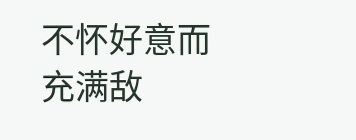不怀好意而充满敌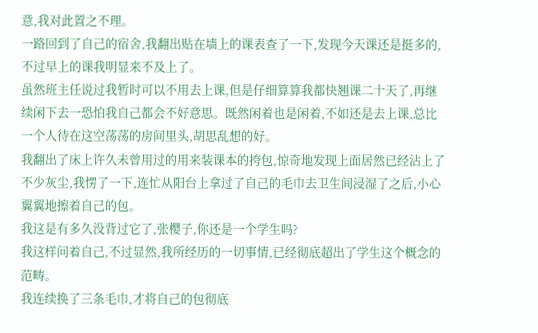意,我对此置之不理。
一路回到了自己的宿舍,我翻出贴在墙上的课表查了一下,发现今天课还是挺多的,不过早上的课我明显来不及上了。
虽然班主任说过我暂时可以不用去上课,但是仔细算算我都快翘课二十天了,再继续闲下去一恐怕我自己都会不好意思。既然闲着也是闲着,不如还是去上课,总比一个人待在这空荡荡的房间里头,胡思乱想的好。
我翻出了床上许久未曾用过的用来装课本的挎包,惊奇地发现上面居然已经沾上了不少灰尘,我愣了一下,连忙从阳台上拿过了自己的毛巾去卫生间浸湿了之后,小心翼翼地擦着自己的包。
我这是有多久没背过它了,张樱子,你还是一个学生吗?
我这样问着自己,不过显然,我所经历的一切事情,已经彻底超出了学生这个概念的范畴。
我连续换了三条毛巾,才将自己的包彻底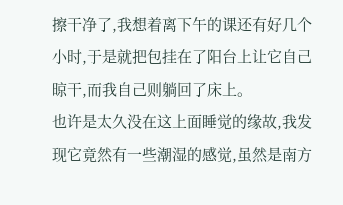擦干净了,我想着离下午的课还有好几个小时,于是就把包挂在了阳台上让它自己晾干,而我自己则躺回了床上。
也许是太久没在这上面睡觉的缘故,我发现它竟然有一些潮湿的感觉,虽然是南方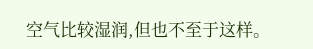空气比较湿润,但也不至于这样。